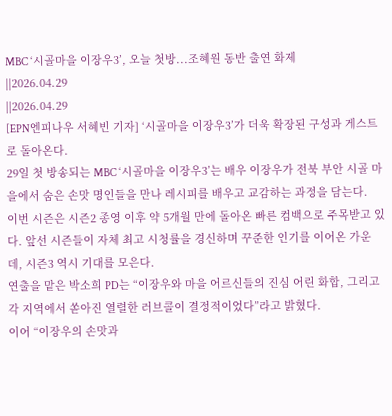MBC ‘시골마을 이장우3’, 오늘 첫방...조혜원 동반 출연 화제
||2026.04.29
||2026.04.29
[EPN엔피나우 서혜빈 기자] ‘시골마을 이장우3’가 더욱 확장된 구성과 게스트로 돌아온다.
29일 첫 방송되는 MBC ‘시골마을 이장우3’는 배우 이장우가 전북 부안 시골 마을에서 숨은 손맛 명인들을 만나 레시피를 배우고 교감하는 과정을 담는다.
이번 시즌은 시즌2 종영 이후 약 5개월 만에 돌아온 빠른 컴백으로 주목받고 있다. 앞선 시즌들이 자체 최고 시청률을 경신하며 꾸준한 인기를 이어온 가운데, 시즌3 역시 기대를 모은다.
연출을 맡은 박소희 PD는 “이장우와 마을 어르신들의 진심 어린 화합, 그리고 각 지역에서 쏟아진 열렬한 러브콜이 결정적이었다”라고 밝혔다.
이어 “이장우의 손맛과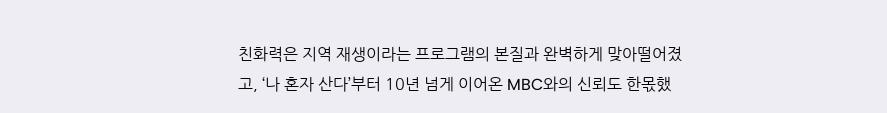친화력은 지역 재생이라는 프로그램의 본질과 완벽하게 맞아떨어졌고, ‘나 혼자 산다’부터 10년 넘게 이어온 MBC와의 신뢰도 한몫했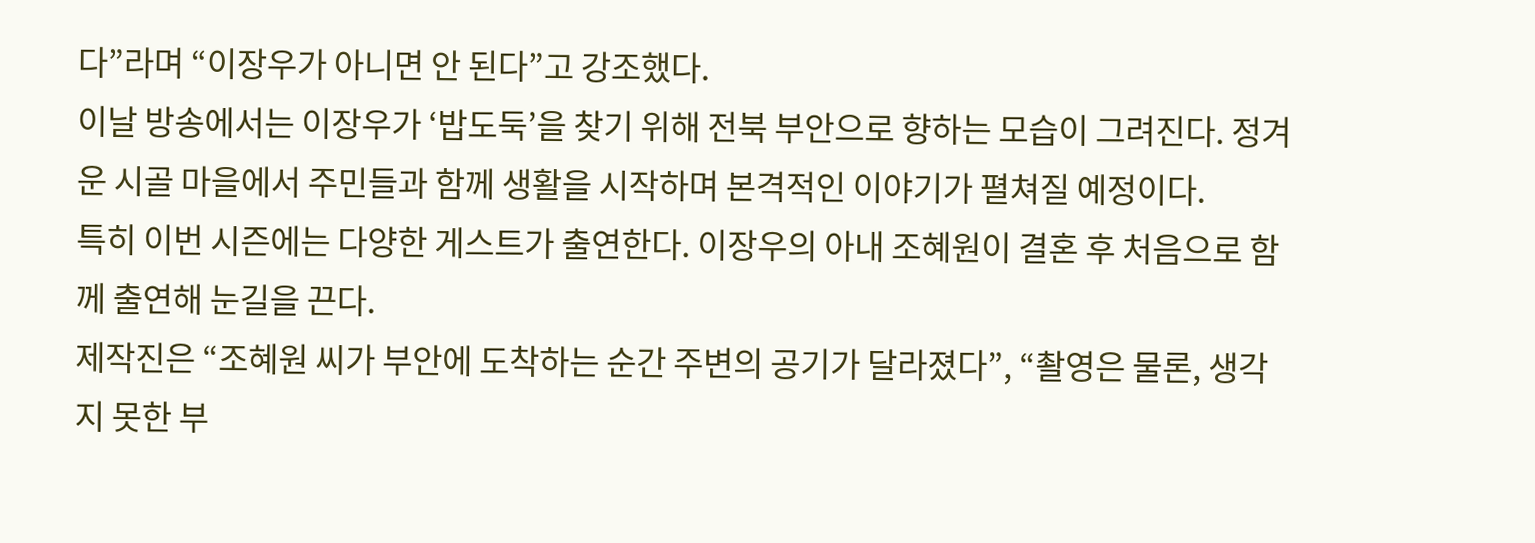다”라며 “이장우가 아니면 안 된다”고 강조했다.
이날 방송에서는 이장우가 ‘밥도둑’을 찾기 위해 전북 부안으로 향하는 모습이 그려진다. 정겨운 시골 마을에서 주민들과 함께 생활을 시작하며 본격적인 이야기가 펼쳐질 예정이다.
특히 이번 시즌에는 다양한 게스트가 출연한다. 이장우의 아내 조혜원이 결혼 후 처음으로 함께 출연해 눈길을 끈다.
제작진은 “조혜원 씨가 부안에 도착하는 순간 주변의 공기가 달라졌다”, “촬영은 물론, 생각지 못한 부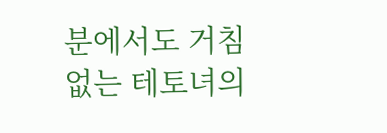분에서도 거침없는 테토녀의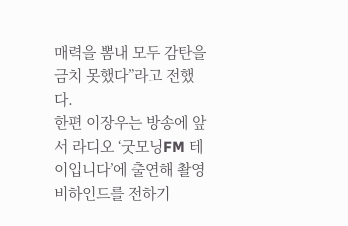매력을 뽐내 모두 감탄을 금치 못했다”라고 전했다.
한편 이장우는 방송에 앞서 라디오 ‘굿모닝FM 테이입니다’에 출연해 촬영 비하인드를 전하기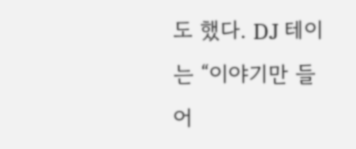도 했다. DJ 테이는 “이야기만 들어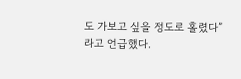도 가보고 싶을 정도로 홀렸다”라고 언급했다.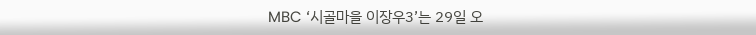MBC ‘시골마을 이장우3’는 29일 오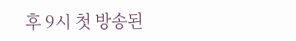후 9시 첫 방송된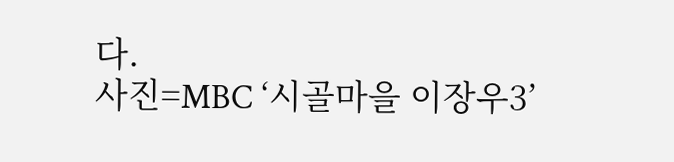다.
사진=MBC ‘시골마을 이장우3’